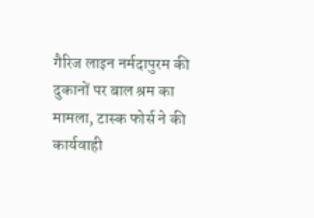गैरिज लाइन नर्मदापुरम की दुकानों पर बाल श्रम का मामला, टास्क फोर्स ने की कार्यवाही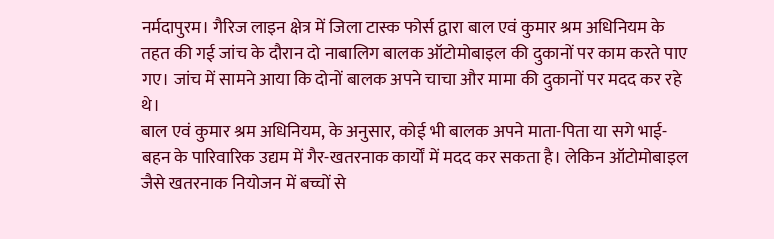नर्मदापुरम। गैरिज लाइन क्षेत्र में जिला टास्क फोर्स द्वारा बाल एवं कुमार श्रम अधिनियम के तहत की गई जांच के दौरान दो नाबालिग बालक ऑटोमोबाइल की दुकानों पर काम करते पाए गए। जांच में सामने आया कि दोनों बालक अपने चाचा और मामा की दुकानों पर मदद कर रहे थे।
बाल एवं कुमार श्रम अधिनियम, के अनुसार, कोई भी बालक अपने माता-पिता या सगे भाई-बहन के पारिवारिक उद्यम में गैर-खतरनाक कार्यों में मदद कर सकता है। लेकिन ऑटोमोबाइल जैसे खतरनाक नियोजन में बच्चों से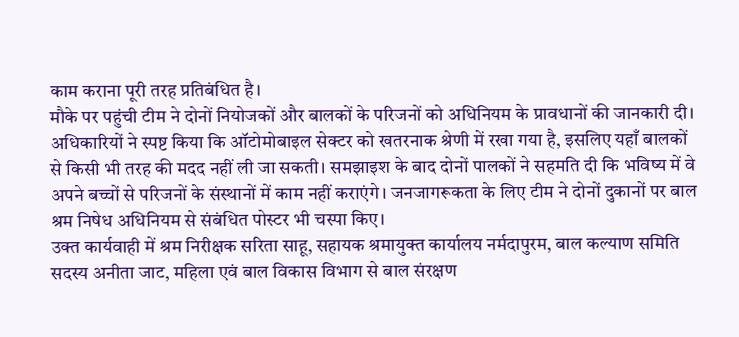काम कराना पूरी तरह प्रतिबंधित है।
मौके पर पहुंची टीम ने दोनों नियोजकों और बालकों के परिजनों को अधिनियम के प्रावधानों की जानकारी दी। अधिकारियों ने स्पष्ट किया कि ऑटोमोबाइल सेक्टर को खतरनाक श्रेणी में रखा गया है, इसलिए यहाँ बालकों से किसी भी तरह की मदद नहीं ली जा सकती। समझाइश के बाद दोनों पालकों ने सहमति दी कि भविष्य में वे अपने बच्चों से परिजनों के संस्थानों में काम नहीं कराएंगे। जनजागरूकता के लिए टीम ने दोनों दुकानों पर बाल श्रम निषेध अधिनियम से संबंधित पोस्टर भी चस्पा किए।
उक्त कार्यवाही में श्रम निरीक्षक सरिता साहू, सहायक श्रमायुक्त कार्यालय नर्मदापुरम, बाल कल्याण समिति सदस्य अनीता जाट, महिला एवं बाल विकास विभाग से बाल संरक्षण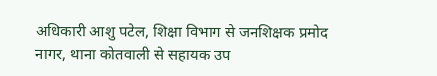अधिकारी आशु पटेल, शिक्षा विभाग से जनशिक्षक प्रमोद नागर, थाना कोतवाली से सहायक उप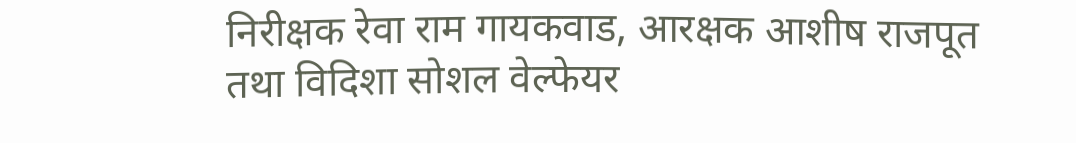निरीक्षक रेवा राम गायकवाड, आरक्षक आशीष राजपूत तथा विदिशा सोशल वेल्फेयर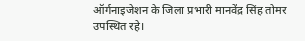ऑर्गनाइजेशन के जिला प्रभारी मानवेंद्र सिंह तोमर उपस्थित रहे।